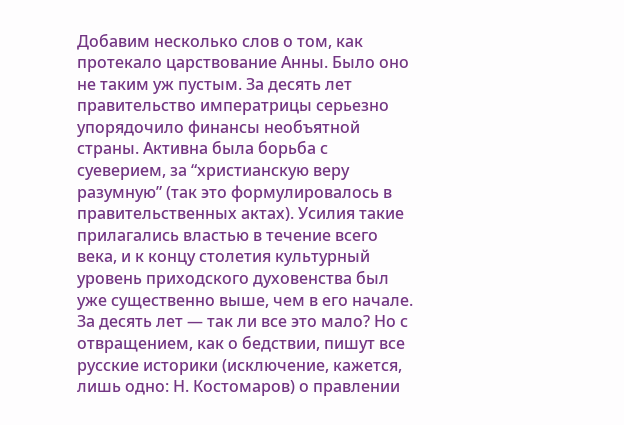Добавим несколько слов о том, как протекало царствование Анны. Было оно не таким уж пустым. За десять лет правительство императрицы серьезно упорядочило финансы необъятной страны. Активна была борьба с суеверием, за “христианскую веру разумную” (так это формулировалось в правительственных актах). Усилия такие прилагались властью в течение всего века, и к концу столетия культурный уровень приходского духовенства был уже существенно выше, чем в его начале.
За десять лет — так ли все это мало? Но с отвращением, как о бедствии, пишут все русские историки (исключение, кажется, лишь одно: Н. Костомаров) о правлении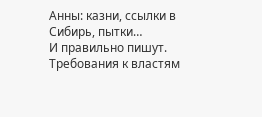Анны: казни, ссылки в Сибирь, пытки…
И правильно пишут. Требования к властям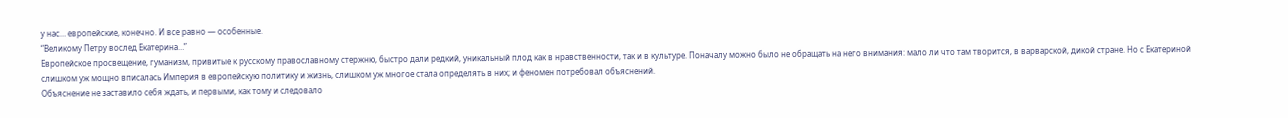у нас… европейские, конечно. И все равно — особенные.
“Великому Петру вослед Екатерина…”
Европейское просвещение, гуманизм, привитые к русскому православному стержню, быстро дали редкий, уникальный плод как в нравственности, так и в культуре. Поначалу можно было не обращать на него внимания: мало ли что там творится, в варварской, дикой стране. Но с Екатериной слишком уж мощно вписалась Империя в европейскую политику и жизнь, слишком уж многое стала определять в них; и феномен потребовал объяснений.
Объяснение не заставило себя ждать, и первыми, как тому и следовало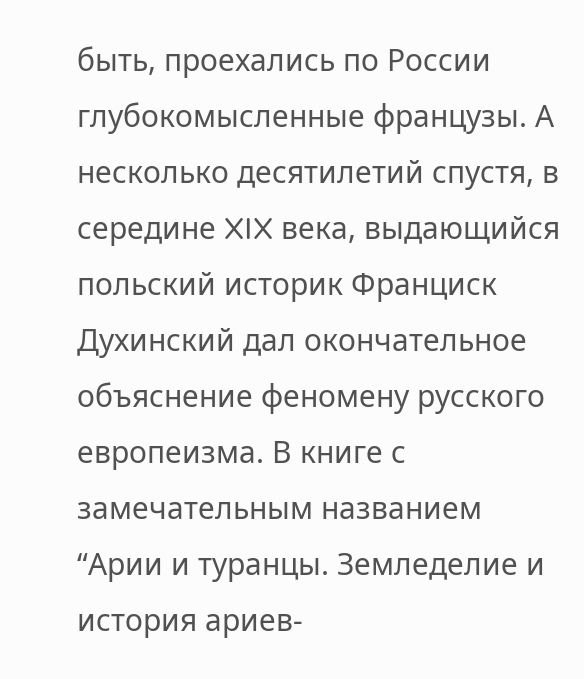быть, проехались по России глубокомысленные французы. А несколько десятилетий спустя, в середине XIX века, выдающийся польский историк Франциск Духинский дал окончательное объяснение феномену русского европеизма. В книге с замечательным названием “Арии и туранцы. Земледелие и история ариев-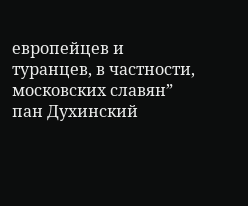европейцев и туранцев, в частности, московских славян” пан Духинский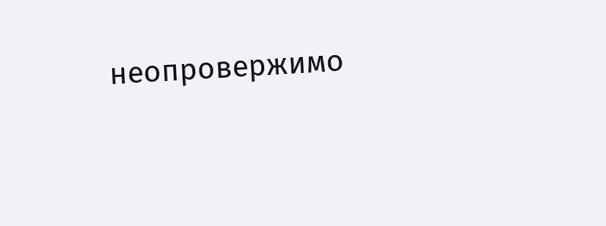неопровержимо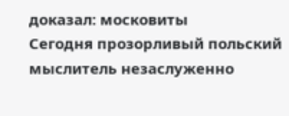доказал: московиты
Сегодня прозорливый польский мыслитель незаслуженно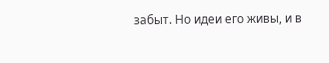забыт. Но идеи его живы, и в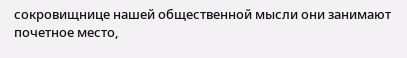сокровищнице нашей общественной мысли они занимают почетное место,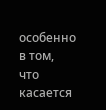особенно в том, что касается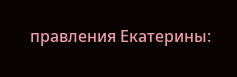правления Екатерины: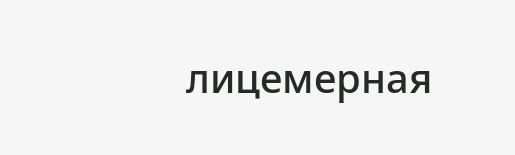лицемерная